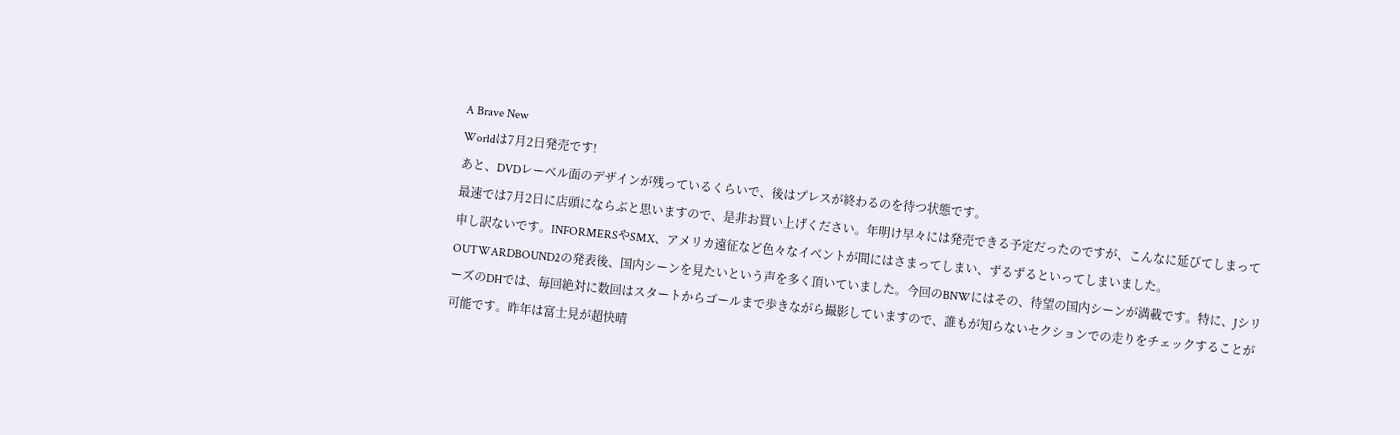A Brave New
Worldは7月2日発売です!
あと、DVDレーベル面のデザインが残っているくらいで、後はプレスが終わるのを待つ状態です。
最速では7月2日に店頭にならぶと思いますので、是非お買い上げください。年明け早々には発売できる予定だったのですが、こんなに延びてしまって申し訳ないです。INFORMERSやSMX、アメリカ遠征など色々なイベントが間にはさまってしまい、ずるずるといってしまいました。OUTWARDBOUND2の発表後、国内シーンを見たいという声を多く頂いていました。今回のBNWにはその、待望の国内シーンが満載です。特に、JシリーズのDHでは、毎回絶対に数回はスタートからゴールまで歩きながら撮影していますので、誰もが知らないセクションでの走りをチェックすることが可能です。昨年は富士見が超快晴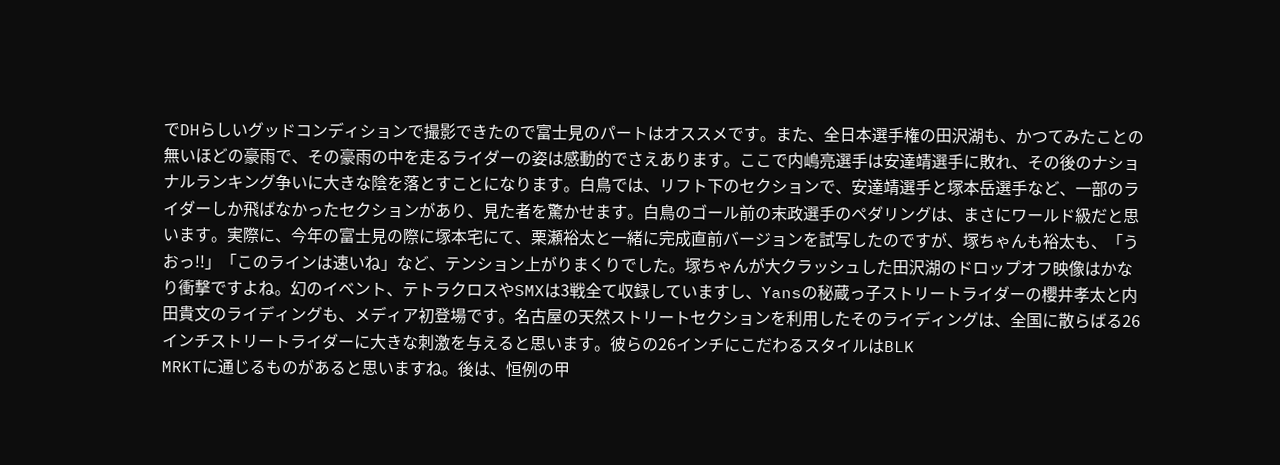でDHらしいグッドコンディションで撮影できたので富士見のパートはオススメです。また、全日本選手権の田沢湖も、かつてみたことの無いほどの豪雨で、その豪雨の中を走るライダーの姿は感動的でさえあります。ここで内嶋亮選手は安達靖選手に敗れ、その後のナショナルランキング争いに大きな陰を落とすことになります。白鳥では、リフト下のセクションで、安達靖選手と塚本岳選手など、一部のライダーしか飛ばなかったセクションがあり、見た者を驚かせます。白鳥のゴール前の末政選手のペダリングは、まさにワールド級だと思います。実際に、今年の富士見の際に塚本宅にて、栗瀬裕太と一緒に完成直前バージョンを試写したのですが、塚ちゃんも裕太も、「うおっ!!」「このラインは速いね」など、テンション上がりまくりでした。塚ちゃんが大クラッシュした田沢湖のドロップオフ映像はかなり衝撃ですよね。幻のイベント、テトラクロスやSMXは3戦全て収録していますし、Yansの秘蔵っ子ストリートライダーの櫻井孝太と内田貴文のライディングも、メディア初登場です。名古屋の天然ストリートセクションを利用したそのライディングは、全国に散らばる26インチストリートライダーに大きな刺激を与えると思います。彼らの26インチにこだわるスタイルはBLK
MRKTに通じるものがあると思いますね。後は、恒例の甲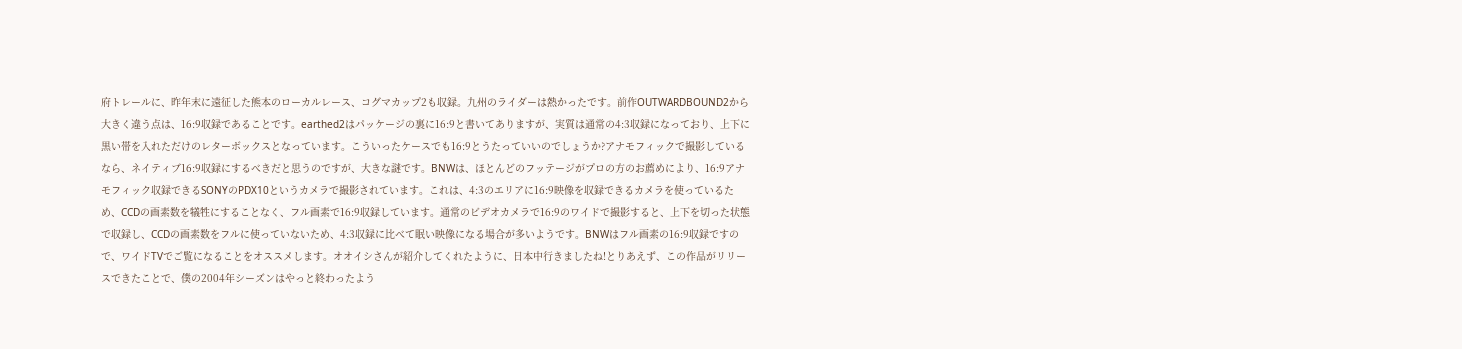府トレールに、昨年末に遠征した熊本のローカルレース、コグマカップ2も収録。九州のライダーは熱かったです。前作OUTWARDBOUND2から大きく違う点は、16:9収録であることです。earthed2はパッケージの裏に16:9と書いてありますが、実質は通常の4:3収録になっており、上下に黒い帯を入れただけのレターボックスとなっています。こういったケースでも16:9とうたっていいのでしょうか?アナモフィックで撮影しているなら、ネイティブ16:9収録にするべきだと思うのですが、大きな謎です。BNWは、ほとんどのフッテージがプロの方のお薦めにより、16:9アナモフィック収録できるSONYのPDX10というカメラで撮影されています。これは、4:3のエリアに16:9映像を収録できるカメラを使っているため、CCDの画素数を犠牲にすることなく、フル画素で16:9収録しています。通常のビデオカメラで16:9のワイドで撮影すると、上下を切った状態で収録し、CCDの画素数をフルに使っていないため、4:3収録に比べて眠い映像になる場合が多いようです。BNWはフル画素の16:9収録ですので、ワイドTVでご覧になることをオススメします。オオイシさんが紹介してくれたように、日本中行きましたね!とりあえず、この作品がリリースできたことで、僕の2004年シーズンはやっと終わったよう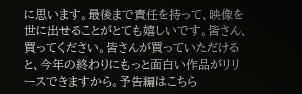に思います。最後まで責任を持って、映像を世に出せることがとても嬉しいです。皆さん、買ってください。皆さんが買っていただけると、今年の終わりにもっと面白い作品がリリースできますから。予告編はこちら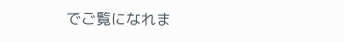でご覧になれま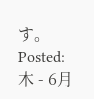す。
Posted: 木 - 6月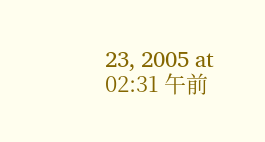23, 2005 at 02:31 午前